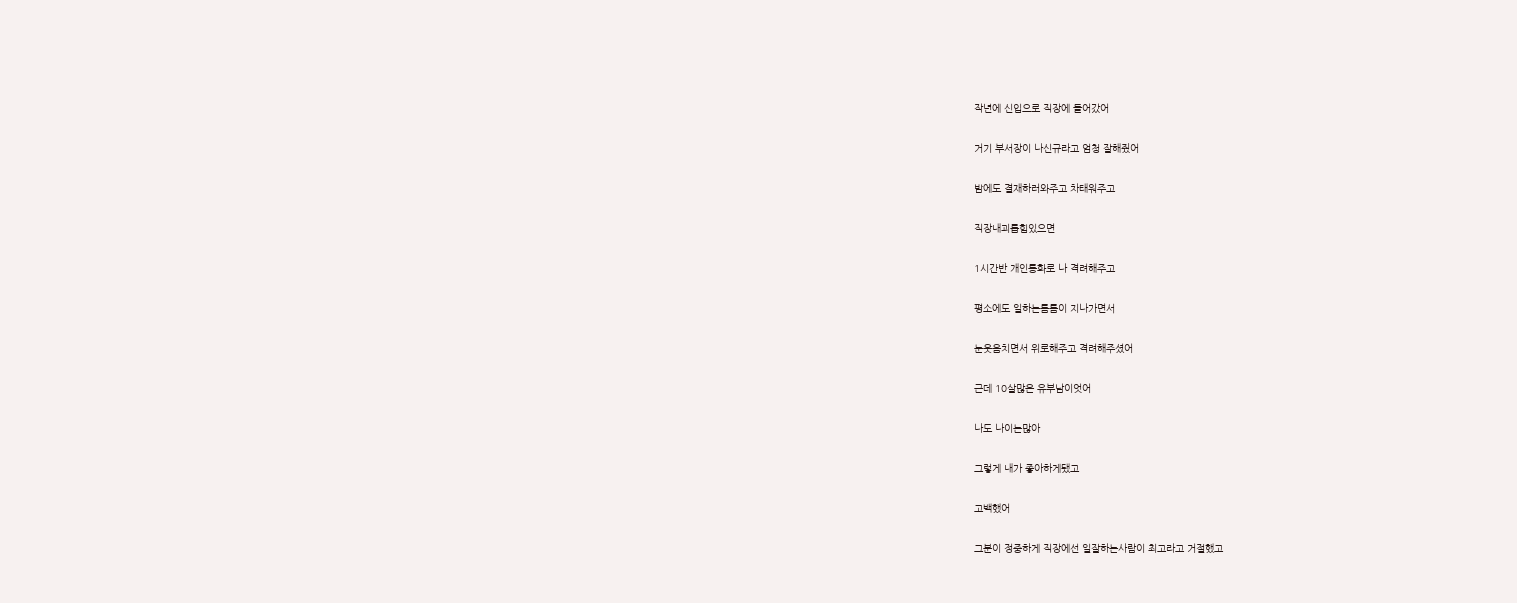작년에 신입으로 직장에 들어갔어

거기 부서장이 나신규라고 엄청 잘해줬어

밤에도 결재하러와주고 차태워주고

직장내괴롭힘있으면

1시간반 개인통화로 나 격려해주고

평소에도 일하는틈틈이 지나가면서

눈웃음치면서 위로해주고 격려해주셨어

근데 10살많은 유부남이엇어

나도 나이는많아

그렇게 내가 좋아하게됐고

고백했어

그분이 정중하게 직장에선 일잘하는사람이 최고라고 거절했고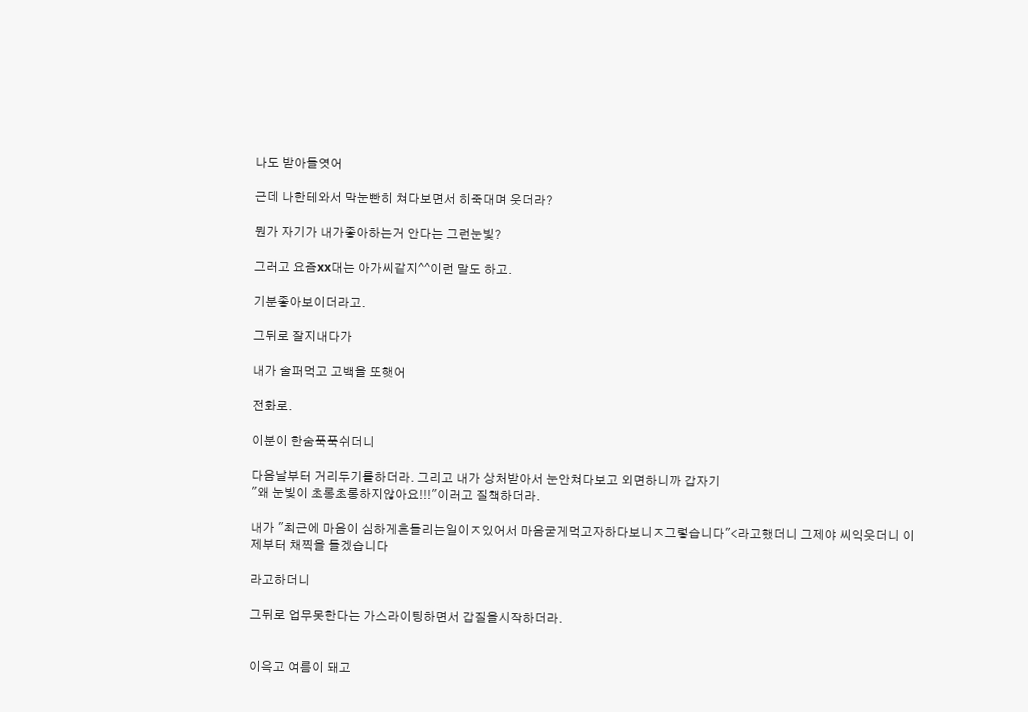나도 받아들엿어

근데 나한테와서 막눈빤히 쳐다보면서 히죽대며 웃더라?

뭔가 자기가 내가좋아하는거 안다는 그런눈빛?

그러고 요즘xx대는 아가씨같지^^이런 말도 하고.

기분좋아보이더라고.

그뒤로 잘지내다가

내가 술퍼먹고 고백을 또햇어

전화로.

이분이 한숨푹푹쉬더니

다음날부터 거리두기를하더라. 그리고 내가 상처받아서 눈안쳐다보고 외면하니까 갑자기
"왜 눈빛이 초롱초롱하지않아요!!!"이러고 질책하더라.

내가 "최근에 마음이 심하게흔들리는일이ㅈ있어서 마음굳게먹고자하다보니ㅈ그렇습니다"<라고했더니 그제야 씨익웃더니 이제부터 채찍을 들겠습니다

라고하더니

그뒤로 업무못한다는 가스라이팅하면서 갑질을시작하더라.


이윽고 여름이 돼고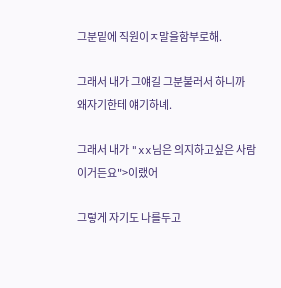그분밑에 직원이ㅈ말을함부로해.

그래서 내가 그얘길 그분불러서 하니까
왜자기한테 얘기하녜.

그래서 내가 "xx님은 의지하고싶은 사람이거든요">이랬어

그렇게 자기도 나를두고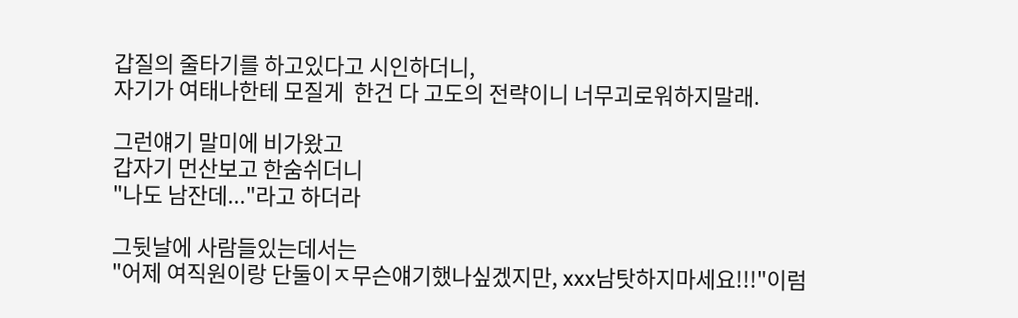갑질의 줄타기를 하고있다고 시인하더니,
자기가 여태나한테 모질게  한건 다 고도의 전략이니 너무괴로워하지말래.

그런얘기 말미에 비가왔고
갑자기 먼산보고 한숨쉬더니
"나도 남잔데..."라고 하더라

그뒷날에 사람들있는데서는
"어제 여직원이랑 단둘이ㅈ무슨얘기했나싶겠지만, xxx남탓하지마세요!!!"이럼